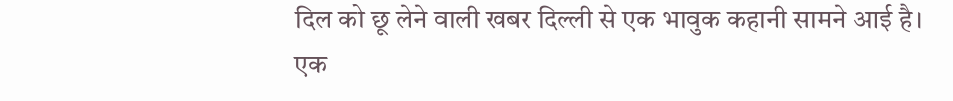दिल को छू लेने वाली खबर दिल्ली से एक भावुक कहानी सामने आई है।
एक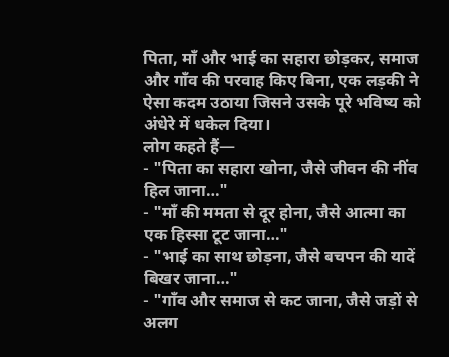पिता, माँ और भाई का सहारा छोड़कर, समाज और गाँव की परवाह किए बिना, एक लड़की ने ऐसा कदम उठाया जिसने उसके पूरे भविष्य को अंधेरे में धकेल दिया।
लोग कहते हैं—
- "पिता का सहारा खोना, जैसे जीवन की नींव हिल जाना…"
- "माँ की ममता से दूर होना, जैसे आत्मा का एक हिस्सा टूट जाना…"
- "भाई का साथ छोड़ना, जैसे बचपन की यादें बिखर जाना…"
- "गाँव और समाज से कट जाना, जैसे जड़ों से अलग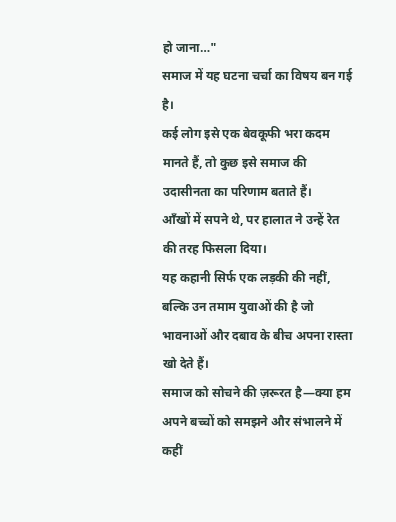हो जाना…"
समाज में यह घटना चर्चा का विषय बन गई है।
कई लोग इसे एक बेवकूफी भरा कदम मानते हैं, तो कुछ इसे समाज की उदासीनता का परिणाम बताते हैं।
आँखों में सपने थे, पर हालात ने उन्हें रेत की तरह फिसला दिया।
यह कहानी सिर्फ एक लड़की की नहीं, बल्कि उन तमाम युवाओं की है जो भावनाओं और दबाव के बीच अपना रास्ता खो देते हैं।
समाज को सोचने की ज़रूरत है—क्या हम अपने बच्चों को समझने और संभालने में कहीं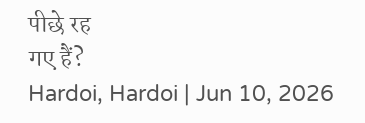पीछे रह
गए हैं?
Hardoi, Hardoi | Jun 10, 2026